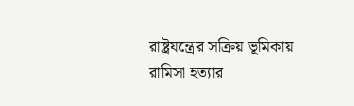রাষ্ট্রযন্ত্রের সক্রিয় ভূমিকায় রামিসা হত্যার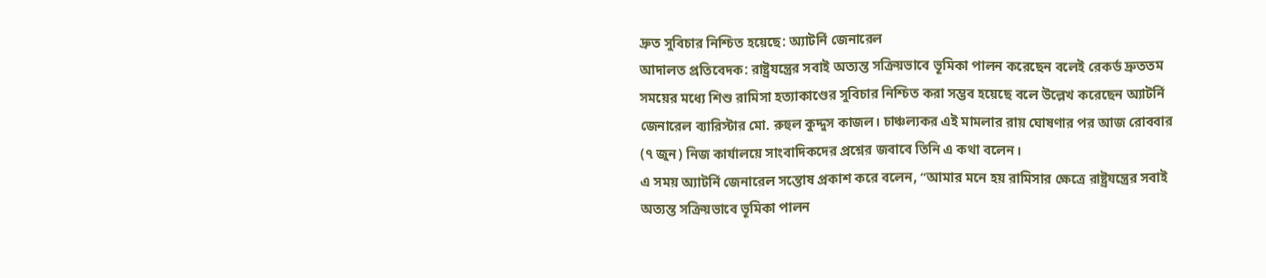দ্রুত সুবিচার নিশ্চিত হয়েছে: অ্যাটর্নি জেনারেল
আদালত প্রতিবেদক: রাষ্ট্রযন্ত্রের সবাই অত্যন্ত সক্রিয়ভাবে ভূমিকা পালন করেছেন বলেই রেকর্ড দ্রুততম সময়ের মধ্যে শিশু রামিসা হত্যাকাণ্ডের সুবিচার নিশ্চিত করা সম্ভব হয়েছে বলে উল্লেখ করেছেন অ্যাটর্নি জেনারেল ব্যারিস্টার মো. রুহুল কুদ্দুস কাজল। চাঞ্চল্যকর এই মামলার রায় ঘোষণার পর আজ রোববার (৭ জুন) নিজ কার্যালয়ে সাংবাদিকদের প্রশ্নের জবাবে তিনি এ কথা বলেন।
এ সময় অ্যাটর্নি জেনারেল সন্তোষ প্রকাশ করে বলেন, “আমার মনে হয় রামিসার ক্ষেত্রে রাষ্ট্রযন্ত্রের সবাই অত্যন্ত সক্রিয়ভাবে ভূমিকা পালন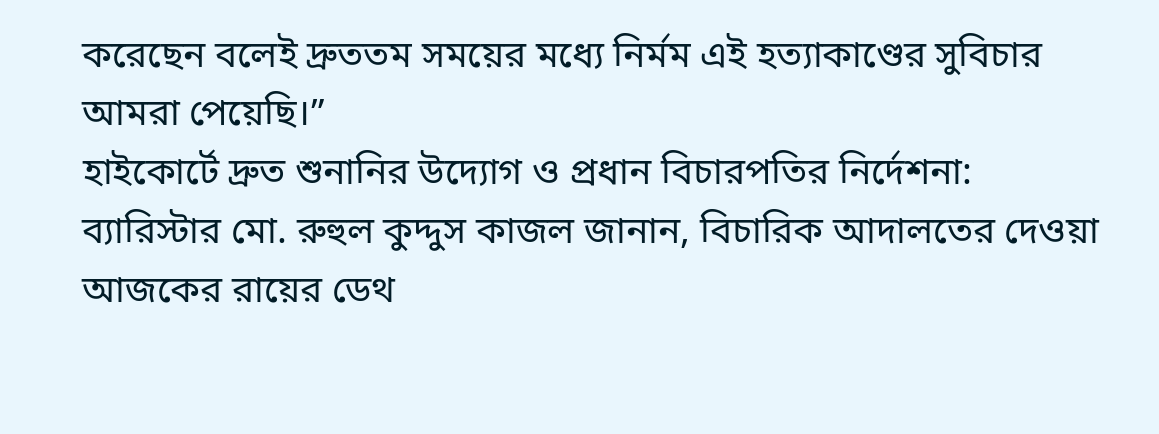করেছেন বলেই দ্রুততম সময়ের মধ্যে নির্মম এই হত্যাকাণ্ডের সুবিচার আমরা পেয়েছি।”
হাইকোর্টে দ্রুত শুনানির উদ্যোগ ও প্রধান বিচারপতির নির্দেশনা:
ব্যারিস্টার মো. রুহুল কুদ্দুস কাজল জানান, বিচারিক আদালতের দেওয়া আজকের রায়ের ডেথ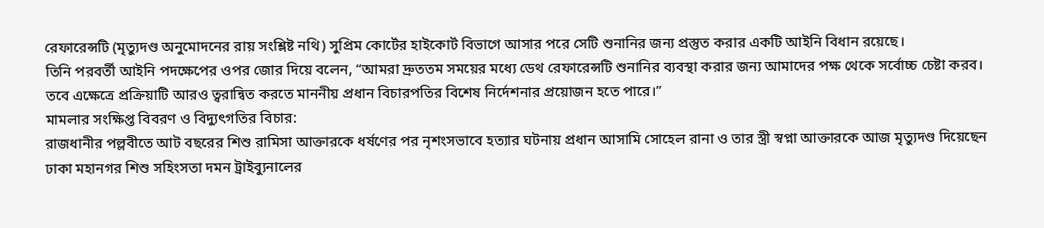রেফারেন্সটি (মৃত্যুদণ্ড অনুমোদনের রায় সংশ্লিষ্ট নথি) সুপ্রিম কোর্টের হাইকোর্ট বিভাগে আসার পরে সেটি শুনানির জন্য প্রস্তুত করার একটি আইনি বিধান রয়েছে।
তিনি পরবর্তী আইনি পদক্ষেপের ওপর জোর দিয়ে বলেন, “আমরা দ্রুততম সময়ের মধ্যে ডেথ রেফারেন্সটি শুনানির ব্যবস্থা করার জন্য আমাদের পক্ষ থেকে সর্বোচ্চ চেষ্টা করব। তবে এক্ষেত্রে প্রক্রিয়াটি আরও ত্বরান্বিত করতে মাননীয় প্রধান বিচারপতির বিশেষ নির্দেশনার প্রয়োজন হতে পারে।”
মামলার সংক্ষিপ্ত বিবরণ ও বিদ্যুৎগতির বিচার:
রাজধানীর পল্লবীতে আট বছরের শিশু রামিসা আক্তারকে ধর্ষণের পর নৃশংসভাবে হত্যার ঘটনায় প্রধান আসামি সোহেল রানা ও তার স্ত্রী স্বপ্না আক্তারকে আজ মৃত্যুদণ্ড দিয়েছেন ঢাকা মহানগর শিশু সহিংসতা দমন ট্রাইব্যুনালের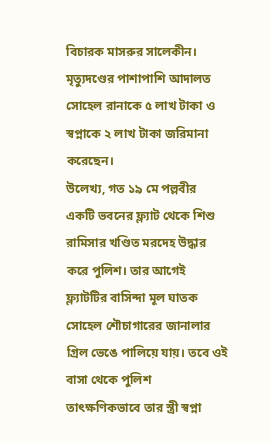বিচারক মাসরুর সালেকীন। মৃত্যুদণ্ডের পাশাপাশি আদালত সোহেল রানাকে ৫ লাখ টাকা ও স্বপ্নাকে ২ লাখ টাকা জরিমানা করেছেন।
উলেখ্য, গত ১৯ মে পল্লবীর একটি ভবনের ফ্ল্যাট থেকে শিশু রামিসার খণ্ডিত মরদেহ উদ্ধার করে পুলিশ। তার আগেই ফ্ল্যাটটির বাসিন্দা মূল ঘাতক সোহেল শৌচাগারের জানালার গ্রিল ভেঙে পালিয়ে যায়। তবে ওই বাসা থেকে পুলিশ তাৎক্ষণিকভাবে তার স্ত্রী স্বপ্না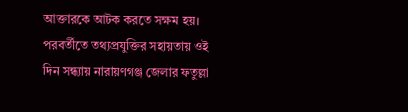আক্তারকে আটক করতে সক্ষম হয়। পরবর্তীতে তথ্যপ্রযুক্তির সহায়তায় ওই দিন সন্ধ্যায় নারায়ণগঞ্জ জেলার ফতুল্লা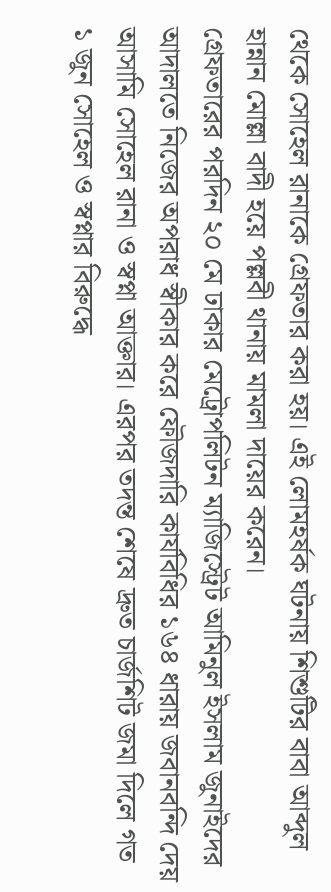থেকে সোহেল রানাকে গ্রেফতার করা হয়। এই লোমহর্ষক ঘটনায় শিশুটির বাবা আব্দুল হান্নান মোল্লা বাদী হয়ে পল্লবী থানায় মামলা দায়ের করেন।
গ্রেফতারের পরদিন ২০ মে ঢাকার মেট্রোপলিটন ম্যাজিস্ট্রেট আমিনুল ইসলাম জুনাইদের আদালতে নিজের অপরাধ স্বীকার করে ফৌজদারি কার্যবিধির ১৬৪ ধারায় জবানবন্দি দেয় আসামি সোহেল রানা ও স্বপ্না আক্তার। এরপর তদন্ত শেষে দ্রুত চার্জশিট জমা দিলে গত ১ জুন সোহেল ও স্বপ্নার বিরুদ্ধে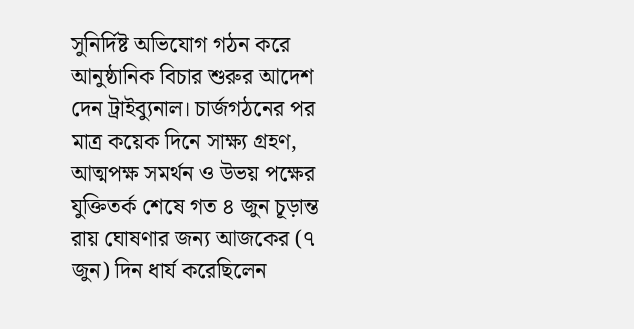সুনির্দিষ্ট অভিযোগ গঠন করে আনুষ্ঠানিক বিচার শুরুর আদেশ দেন ট্রাইব্যুনাল। চার্জগঠনের পর মাত্র কয়েক দিনে সাক্ষ্য গ্রহণ, আত্মপক্ষ সমর্থন ও উভয় পক্ষের যুক্তিতর্ক শেষে গত ৪ জুন চূড়ান্ত রায় ঘোষণার জন্য আজকের (৭ জুন) দিন ধার্য করেছিলেন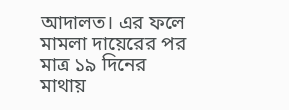আদালত। এর ফলে মামলা দায়েরের পর মাত্র ১৯ দিনের মাথায়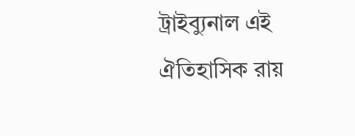ট্রাইব্যুনাল এই ঐতিহাসিক রায়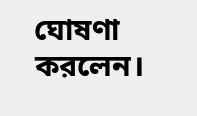ঘোষণা করলেন।